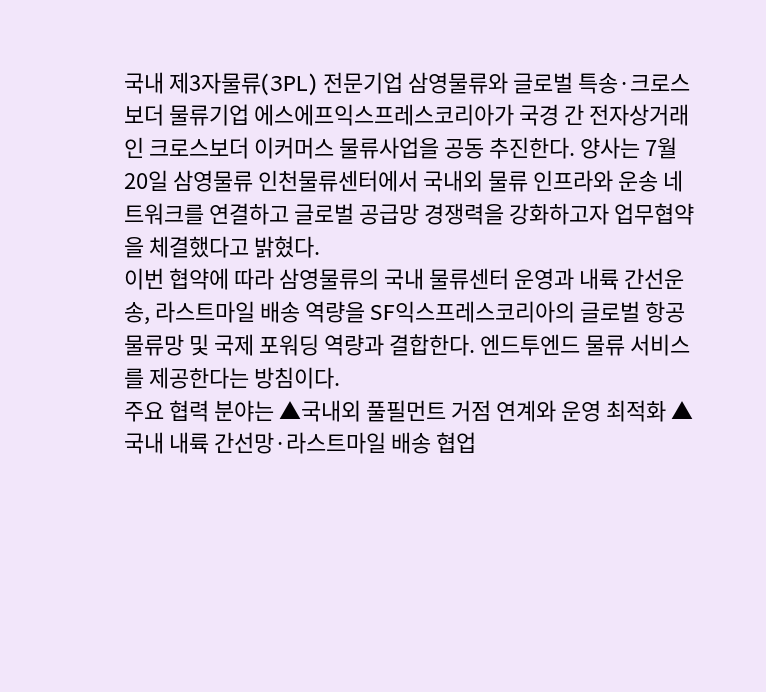국내 제3자물류(3PL) 전문기업 삼영물류와 글로벌 특송·크로스보더 물류기업 에스에프익스프레스코리아가 국경 간 전자상거래인 크로스보더 이커머스 물류사업을 공동 추진한다. 양사는 7월20일 삼영물류 인천물류센터에서 국내외 물류 인프라와 운송 네트워크를 연결하고 글로벌 공급망 경쟁력을 강화하고자 업무협약을 체결했다고 밝혔다.
이번 협약에 따라 삼영물류의 국내 물류센터 운영과 내륙 간선운송, 라스트마일 배송 역량을 SF익스프레스코리아의 글로벌 항공 물류망 및 국제 포워딩 역량과 결합한다. 엔드투엔드 물류 서비스를 제공한다는 방침이다.
주요 협력 분야는 ▲국내외 풀필먼트 거점 연계와 운영 최적화 ▲국내 내륙 간선망·라스트마일 배송 협업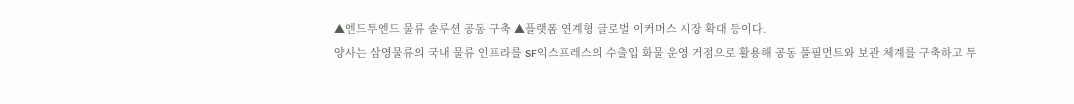▲엔드투엔드 물류 솔루션 공동 구축 ▲플랫폼 연계형 글로벌 이커머스 시장 확대 등이다.
양사는 삼영물류의 국내 물류 인프라를 SF익스프레스의 수출입 화물 운영 거점으로 활용해 공동 풀필먼트와 보관 체계를 구축하고 투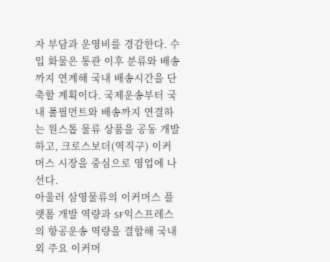자 부담과 운영비를 경감한다. 수입 화물은 통관 이후 분류와 배송까지 연계해 국내 배송시간을 단축할 계획이다. 국제운송부터 국내 풀필먼트와 배송까지 연결하는 원스톱 물류 상품을 공동 개발하고, 크로스보더(역직구) 이커머스 시장을 중심으로 영업에 나선다.
아울러 삼영물류의 이커머스 플랫폼 개발 역량과 SF익스프레스의 항공운송 역량을 결합해 국내외 주요 이커머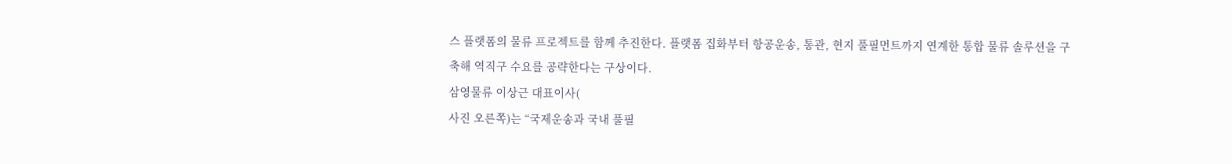스 플랫폼의 물류 프로젝트를 함께 추진한다. 플랫폼 집화부터 항공운송, 통관, 현지 풀필먼트까지 연계한 통합 물류 솔루션을 구축해 역직구 수요를 공략한다는 구상이다.
삼영물류 이상근 대표이사(
사진 오른쪽)는 “국제운송과 국내 풀필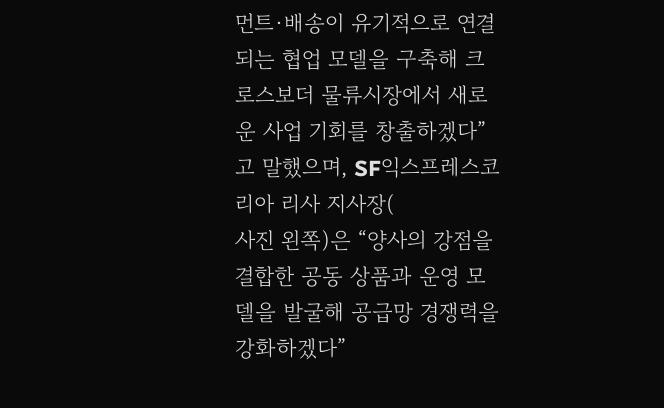먼트·배송이 유기적으로 연결되는 협업 모델을 구축해 크로스보더 물류시장에서 새로운 사업 기회를 창출하겠다”고 말했으며, SF익스프레스코리아 리사 지사장(
사진 왼쪽)은 “양사의 강점을 결합한 공동 상품과 운영 모델을 발굴해 공급망 경쟁력을 강화하겠다”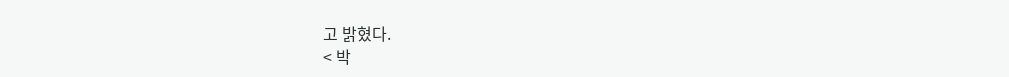고 밝혔다.
< 박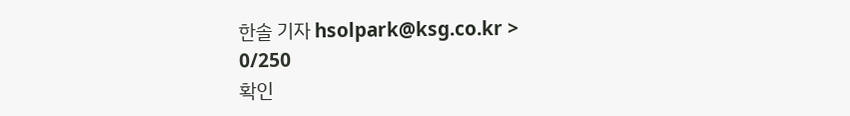한솔 기자 hsolpark@ksg.co.kr >
0/250
확인